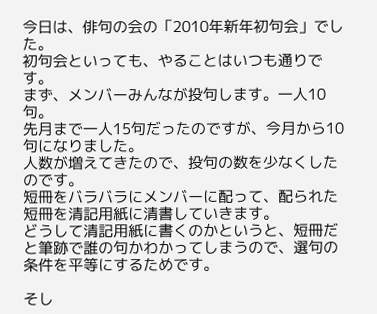今日は、俳句の会の「2010年新年初句会」でした。
初句会といっても、やることはいつも通りです。
まず、メンバーみんなが投句します。一人10句。
先月まで一人15句だったのですが、今月から10句になりました。
人数が増えてきたので、投句の数を少なくしたのです。
短冊をバラバラにメンバーに配って、配られた短冊を清記用紙に清書していきます。
どうして清記用紙に書くのかというと、短冊だと筆跡で誰の句かわかってしまうので、選句の条件を平等にするためです。

そし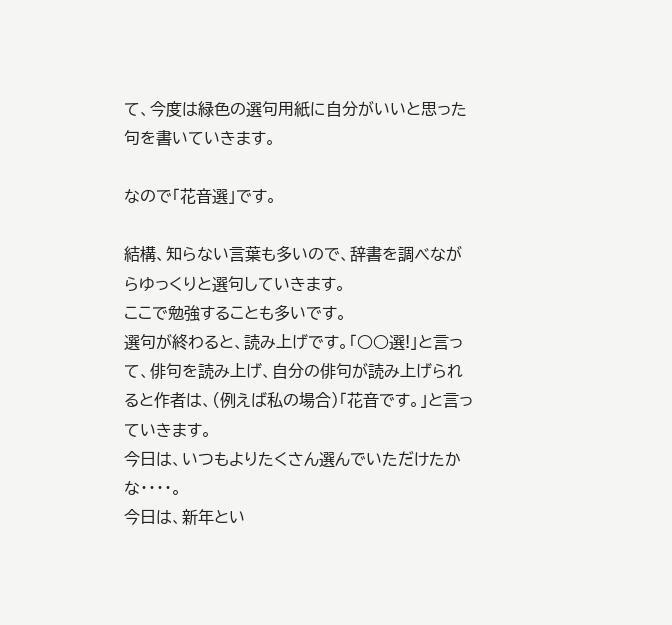て、今度は緑色の選句用紙に自分がいいと思った句を書いていきます。

なので「花音選」です。

結構、知らない言葉も多いので、辞書を調べながらゆっくりと選句していきます。
ここで勉強することも多いです。
選句が終わると、読み上げです。「○○選!」と言って、俳句を読み上げ、自分の俳句が読み上げられると作者は、(例えば私の場合)「花音です。」と言っていきます。
今日は、いつもよりたくさん選んでいただけたかな・・・・。
今日は、新年とい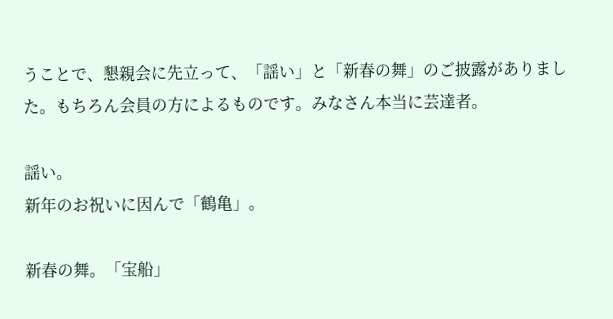うことで、懇親会に先立って、「謡い」と「新春の舞」のご披露がありました。もちろん会員の方によるものです。みなさん本当に芸達者。

謡い。
新年のお祝いに因んで「鶴亀」。

新春の舞。「宝船」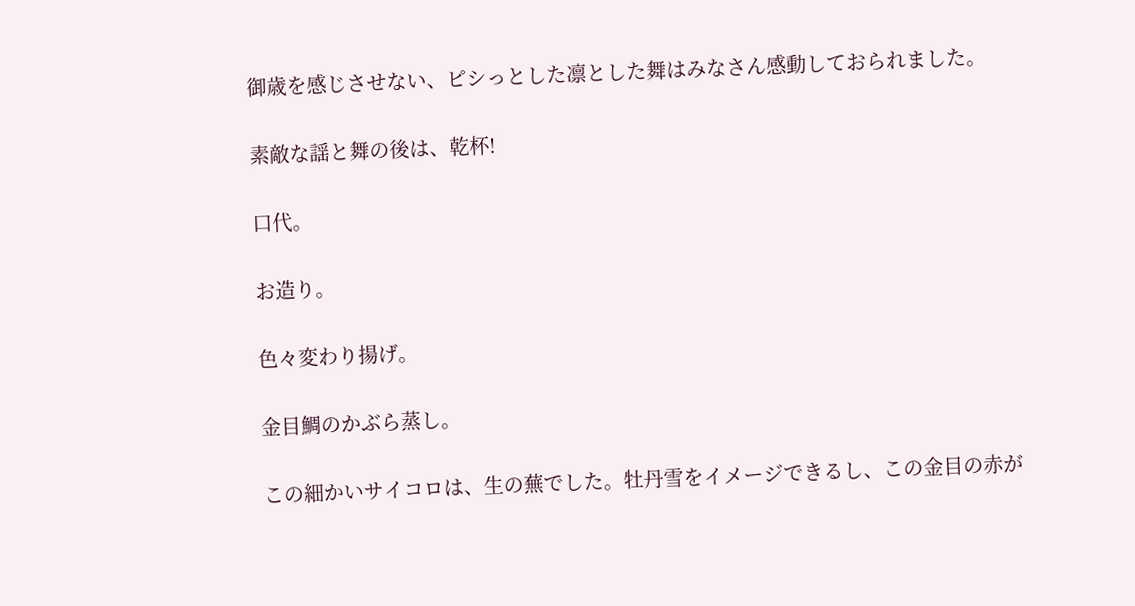御歳を感じさせない、ピシっとした凛とした舞はみなさん感動しておられました。

素敵な謡と舞の後は、乾杯!

口代。

お造り。

色々変わり揚げ。

金目鯛のかぶら蒸し。

この細かいサイコロは、生の蕪でした。牡丹雪をイメージできるし、この金目の赤が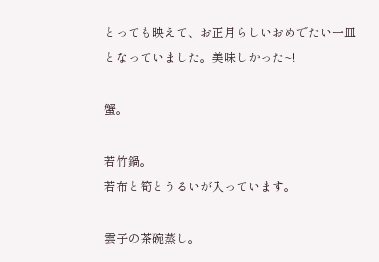とっても映えて、お正月らしいおめでたい一皿となっていました。美味しかった~!

蟹。

若竹鍋。
若布と筍とうるいが入っています。

雲子の茶碗蒸し。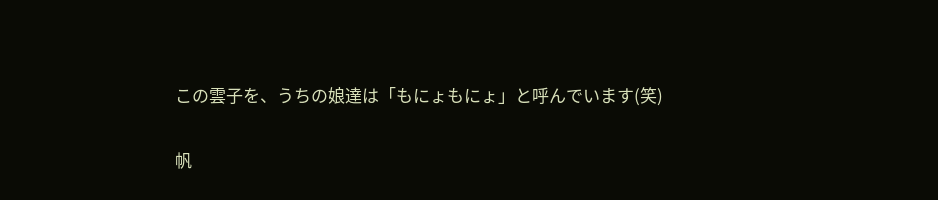この雲子を、うちの娘達は「もにょもにょ」と呼んでいます(笑)

帆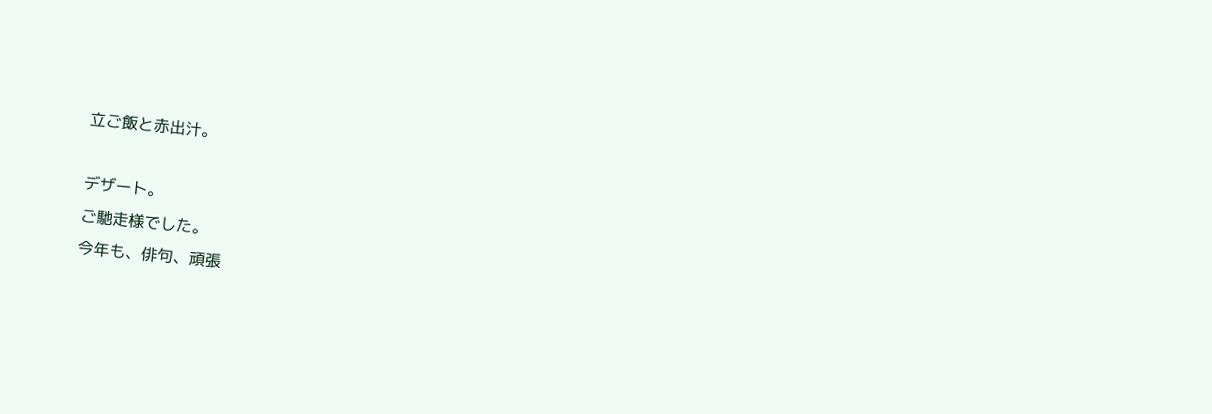立ご飯と赤出汁。

デザート。
ご馳走様でした。
今年も、俳句、頑張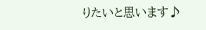りたいと思います♪